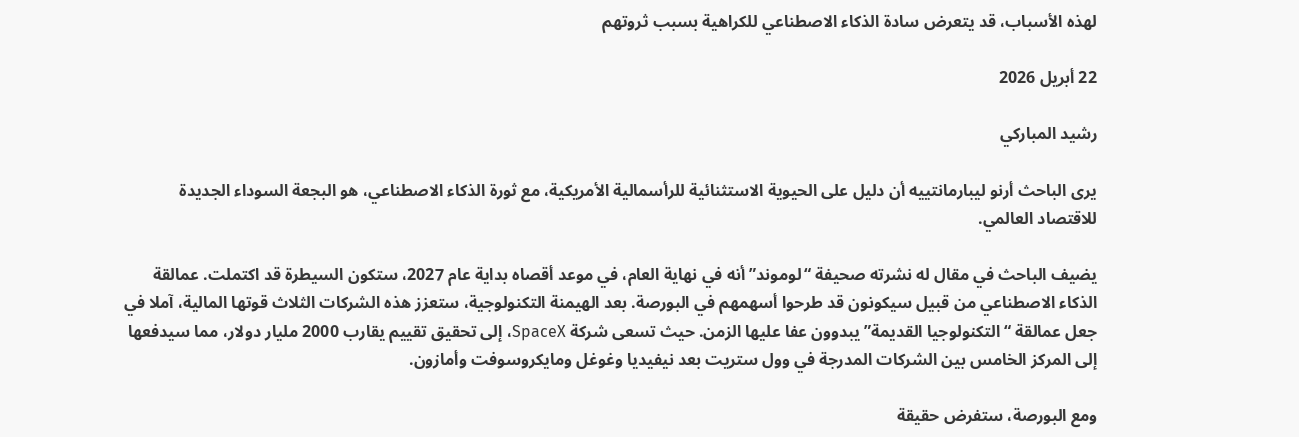لهذه الأسباب، قد يتعرض سادة الذكاء الاصطناعي للكراهية بسبب ثروتهم

22 أبريل 2026

رشيد المباركي

يرى الباحث أرنو ليبارمانتييه أن دليل على الحيوية الاستثنائية للرأسمالية الأمريكية، مع ثورة الذكاء الاصطناعي، هو البجعة السوداء الجديدة للاقتصاد العالمي.

يضيف الباحث في مقال له نشرته صحيفة “لوموند” أنه في نهاية العام، في موعد أقصاه بداية عام 2027، ستكون السيطرة قد اكتملت. عمالقة الذكاء الاصطناعي من قبيل سيكونون قد طرحوا أسهمهم في البورصة. بعد الهيمنة التكنولوجية، ستعزز هذه الشركات الثلاث قوتها المالية، آملا في جعل عمالقة “التكنولوجيا القديمة” يبدوون عفا عليها الزمن. حيث تسعى شركة SpaceX، إلى تحقيق تقييم يقارب 2000 مليار دولار، مما سيدفعها إلى المركز الخامس بين الشركات المدرجة في وول ستريت بعد نيفيديا وغوغل ومايكروسوفت وأمازون.

ومع البورصة، ستفرض حقيقة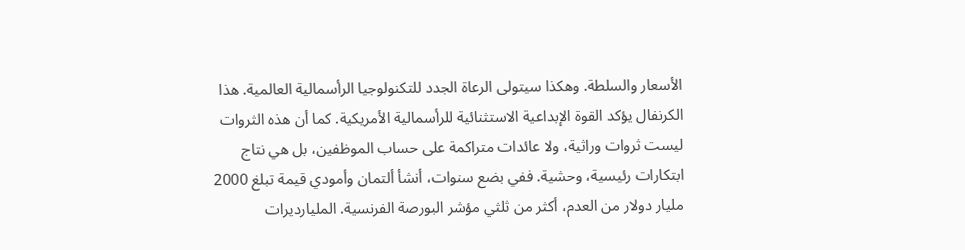الأسعار والسلطة. وهكذا سيتولى الرعاة الجدد للتكنولوجيا الرأسمالية العالمية. هذا الكرنفال يؤكد القوة الإبداعية الاستثنائية للرأسمالية الأمريكية. كما أن هذه الثروات ليست ثروات وراثية، ولا عائدات متراكمة على حساب الموظفين، بل هي نتاج ابتكارات رئيسية، وحشية. ففي بضع سنوات، أنشأ ألتمان وأمودي قيمة تبلغ 2000 مليار دولار من العدم، أكثر من ثلثي مؤشر البورصة الفرنسية. المليارديرات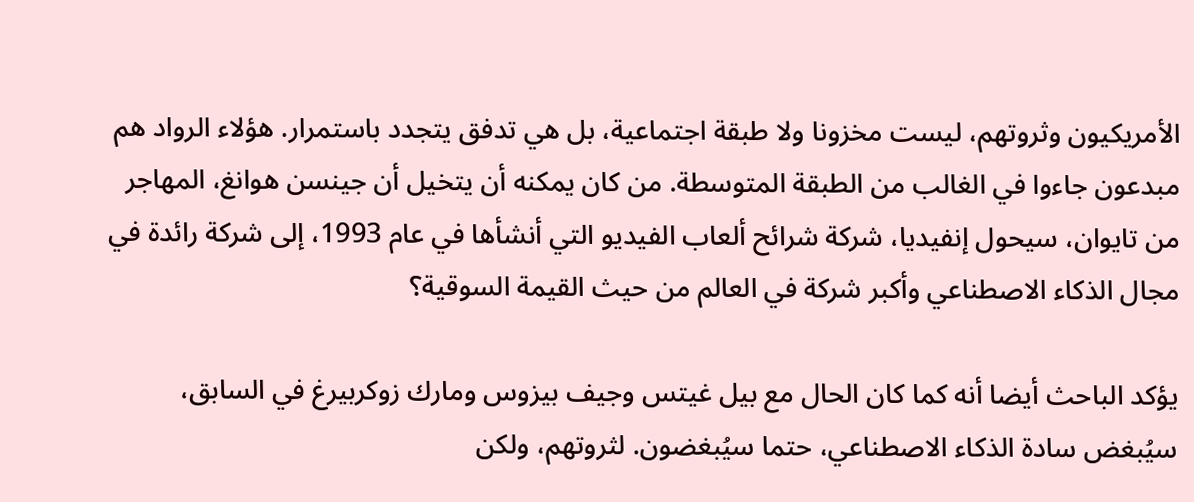الأمريكيون وثروتهم، ليست مخزونا ولا طبقة اجتماعية، بل هي تدفق يتجدد باستمرار. هؤلاء الرواد هم مبدعون جاءوا في الغالب من الطبقة المتوسطة. من كان يمكنه أن يتخيل أن جينسن هوانغ، المهاجر من تايوان، سيحول إنفيديا، شركة شرائح ألعاب الفيديو التي أنشأها في عام 1993، إلى شركة رائدة في مجال الذكاء الاصطناعي وأكبر شركة في العالم من حيث القيمة السوقية؟

يؤكد الباحث أيضا أنه كما كان الحال مع بيل غيتس وجيف بيزوس ومارك زوكربيرغ في السابق، سيُبغض سادة الذكاء الاصطناعي، حتما سيُبغضون. لثروتهم، ولكن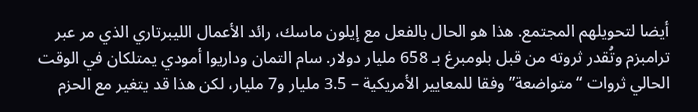أيضا لتحويلهم المجتمع. هذا هو الحال بالفعل مع إيلون ماسك، رائد الأعمال الليبرتاري الذي مر عبر ترامبزم وتُقدر ثروته من قبل بلومبرغ بـ 658 مليار دولار. سام التمان وداريوا أمودي يمتلكان في الوقت الحالي ثروات “متواضعة” وفقا للمعايير الأمريكية – 3.5 مليار و7 مليار، لكن هذا قد يتغير مع الحزم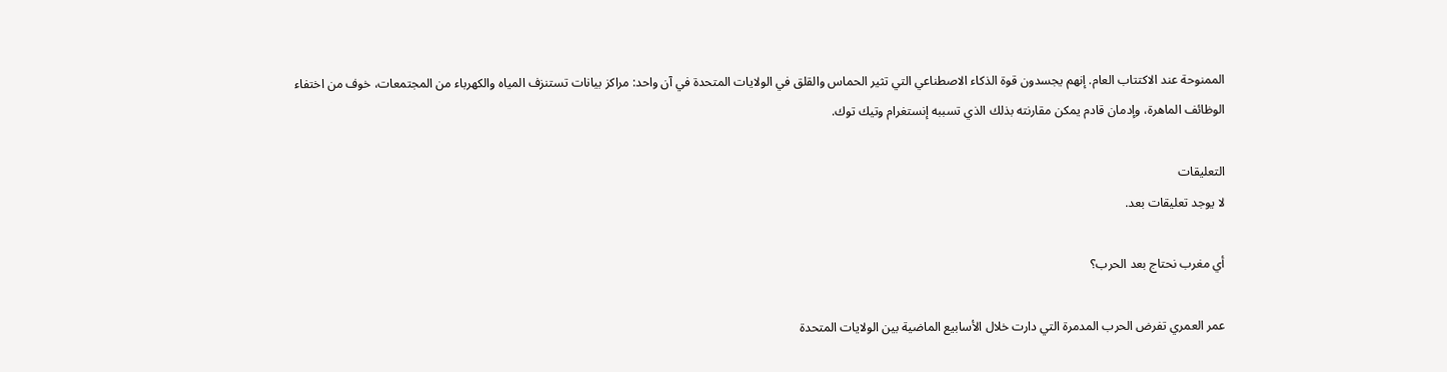الممنوحة عند الاكتتاب العام. إنهم يجسدون قوة الذكاء الاصطناعي التي تثير الحماس والقلق في الولايات المتحدة في آن واحد: مراكز بيانات تستنزف المياه والكهرباء من المجتمعات، خوف من اختفاء الوظائف الماهرة، وإدمان قادم يمكن مقارنته بذلك الذي تسببه إنستغرام وتيك توك.

التعليقات
لا يوجد تعليقات بعد.

أي مغرب نحتاج بعد الحرب؟

عمر العمري تفرض الحرب المدمرة التي دارت خلال الأسابيع الماضية بين الولايات المتحدة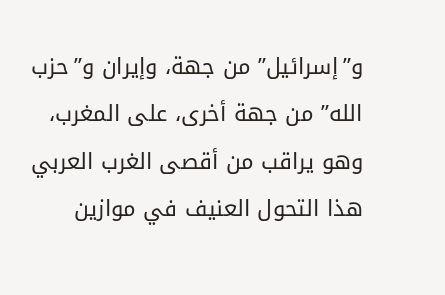و”إسرائيل” من جهة، وإيران و”حزب الله” من جهة أخرى، على المغرب، وهو يراقب من أقصى الغرب العربي هذا التحول العنيف في موازين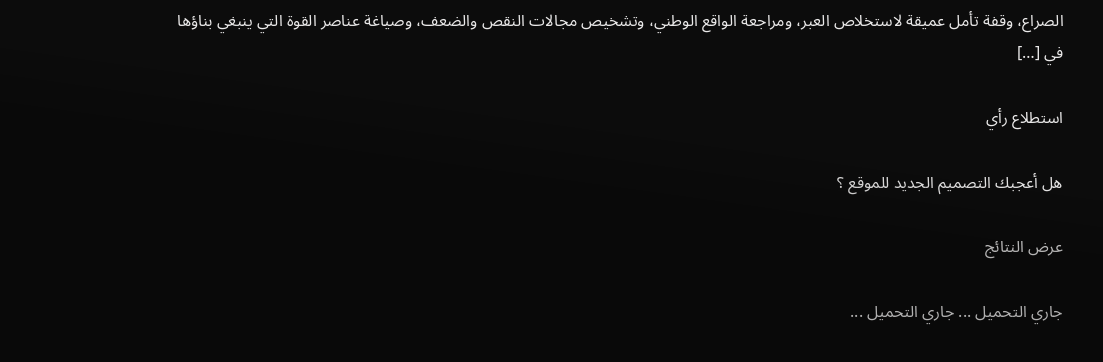الصراع، وقفة تأمل عميقة لاستخلاص العبر، ومراجعة الواقع الوطني، وتشخيص مجالات النقص والضعف، وصياغة عناصر القوة التي ينبغي بناؤها في […]

استطلاع رأي

هل أعجبك التصميم الجديد للموقع ؟

عرض النتائج

جاري التحميل ... جاري التحميل ...